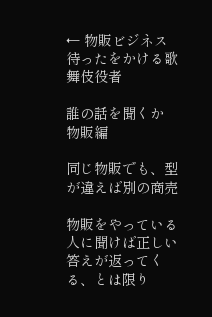← 物販ビジネス
待ったをかける歌舞伎役者

誰の話を聞くか 物販編

同じ物販でも、型が違えば別の商売

物販をやっている人に聞けば正しい答えが返ってくる、とは限り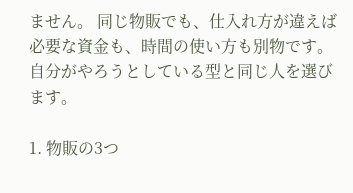ません。 同じ物販でも、仕入れ方が違えば必要な資金も、時間の使い方も別物です。 自分がやろうとしている型と同じ人を選びます。

1. 物販の3つ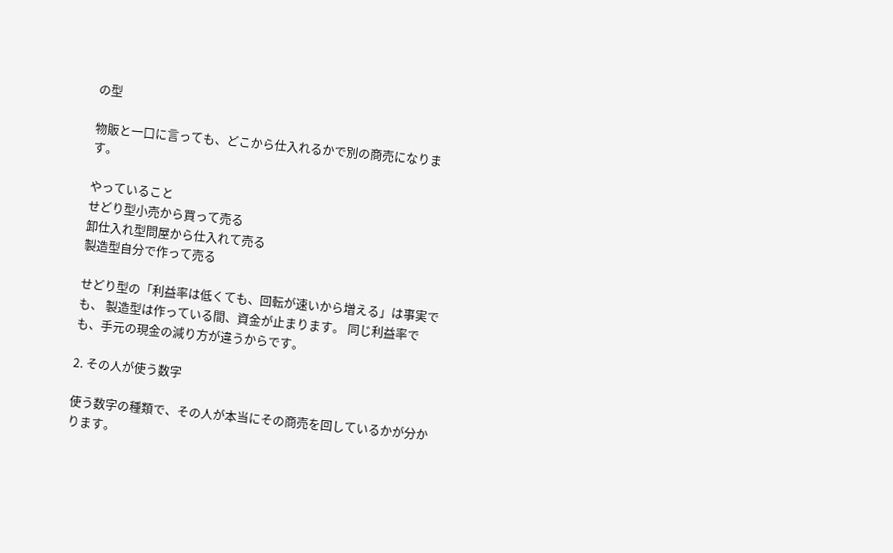の型

物販と一口に言っても、どこから仕入れるかで別の商売になります。

やっていること
せどり型小売から買って売る
卸仕入れ型問屋から仕入れて売る
製造型自分で作って売る

せどり型の「利益率は低くても、回転が速いから増える」は事実でも、 製造型は作っている間、資金が止まります。 同じ利益率でも、手元の現金の減り方が違うからです。

2. その人が使う数字

使う数字の種類で、その人が本当にその商売を回しているかが分かります。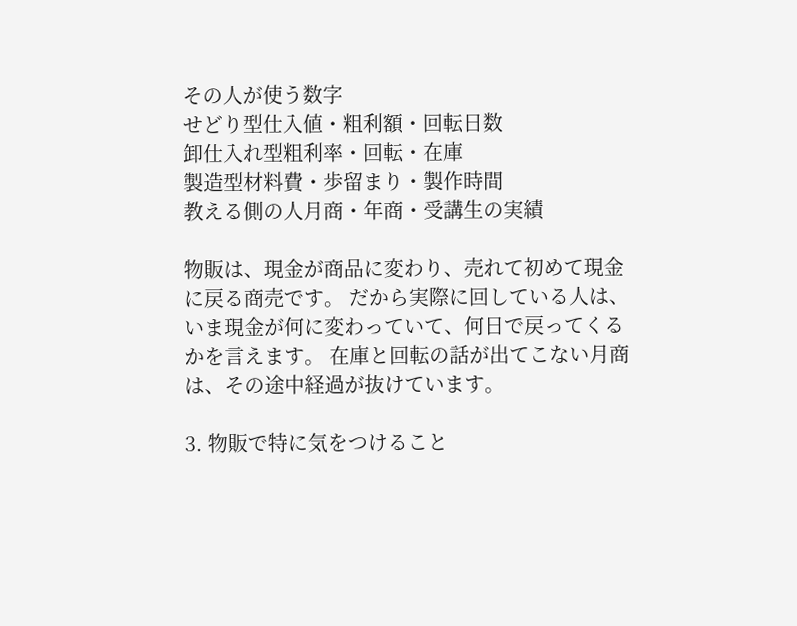その人が使う数字
せどり型仕入値・粗利額・回転日数
卸仕入れ型粗利率・回転・在庫
製造型材料費・歩留まり・製作時間
教える側の人月商・年商・受講生の実績

物販は、現金が商品に変わり、売れて初めて現金に戻る商売です。 だから実際に回している人は、いま現金が何に変わっていて、何日で戻ってくるかを言えます。 在庫と回転の話が出てこない月商は、その途中経過が抜けています。

3. 物販で特に気をつけること